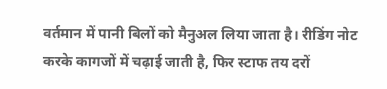वर्तमान में पानी बिलों को मैनुअल लिया जाता है। रीडिंग नोट करके कागजों में चढ़ाई जाती है, फिर स्टाफ तय दरों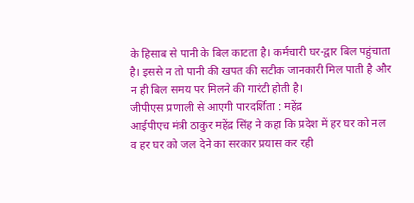के हिसाब से पानी के बिल काटता है। कर्मचारी घर-द्वार बिल पहुंचाता है। इससे न तो पानी की खपत की सटीक जानकारी मिल पाती है और न ही बिल समय पर मिलने की गारंटी होती है।
जीपीएस प्रणाली से आएगी पारदर्शिता : महेंद्र
आईपीएच मंत्री ठाकुर महेंद्र सिंह ने कहा कि प्रदेश में हर घर को नल व हर घर को जल देने का सरकार प्रयास कर रही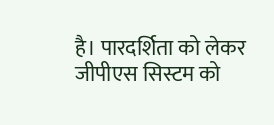है। पारदर्शिता को लेकर जीपीएस सिस्टम को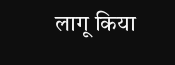लागू किया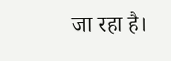जा रहा है।